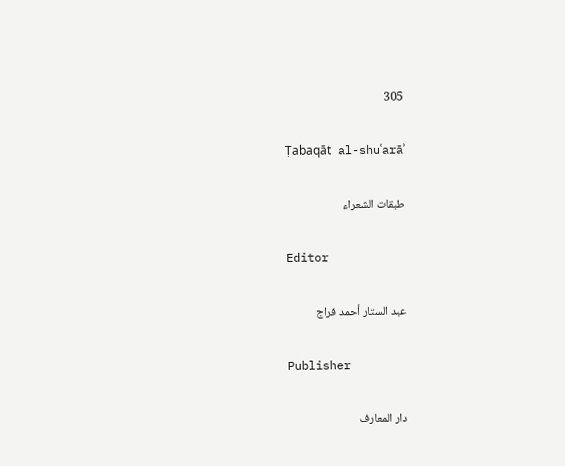305

Ṭabaqāt al-shuʿarāʾ

طبقات الشعراء

Editor

عبد الستار أحمد فراج

Publisher

دار المعارف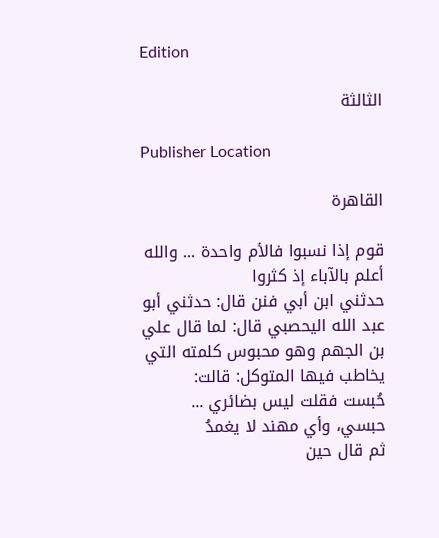Edition

الثالثة

Publisher Location

القاهرة

قوم إذا نسبوا فالأم واحدة ... والله أعلم بالآباء إذ كثروا
حدثني ابن أبي فنن قال: حدثني أبو عبد الله اليحصبي قال: لما قال علي بن الجهم وهو محبوس كلمته التي يخاطب فيها المتوكل: قالت:
حُبست فقلت ليس بضائري ... حبسي، وأي مهند لا يغمدُ
ثم قال حين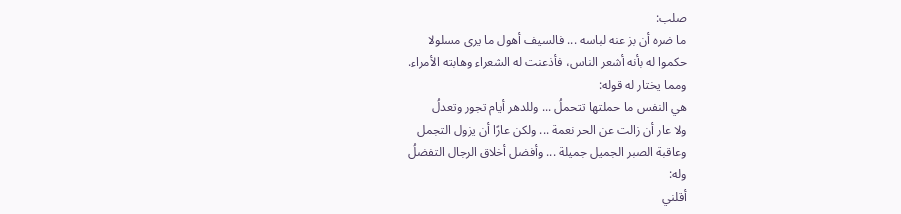صلب:
ما ضره أن بز عنه لباسه ... فالسيف أهول ما يرى مسلولا
حكموا له بأنه أشعر الناس، فأذعنت له الشعراء وهابته الأمراء.
ومما يختار له قوله:
هي النفس ما حملتها تتحملُ ... وللدهر أيام تجور وتعدلُ
ولا عار أن زالت عن الحر نعمة ... ولكن عارًا أن يزول التجمل
وعاقبة الصبر الجميل جميلة ... وأفضل أخلاق الرجال التفضلُ
وله:
أقلني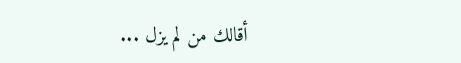أقالك من لم يزل ...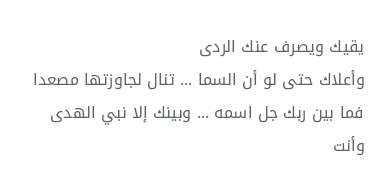يقيك ويصرف عنك الردى
وأعلاك حتى لو أن السما ... تنال لجاوزتها مصعدا
فما بين ربك جل اسمه ... وبينك إلا نبي الهدى
وأنت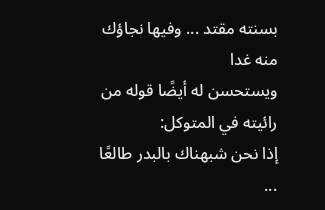بسنته مقتد ... وفيها نجاؤك منه غدا
ويستحسن له أيضًا قوله من رائيته في المتوكل:
إذا نحن شبهناك بالبدر طالعًا ...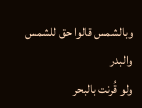وبالشمس قالوا حق للشمس والبدر
ولو قُرنت بالبحر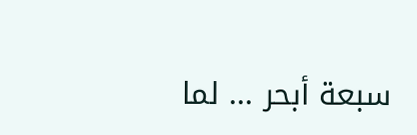سبعة أبحر ... لما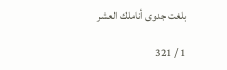بلغت جدوى أناملك العشر

1 / 321